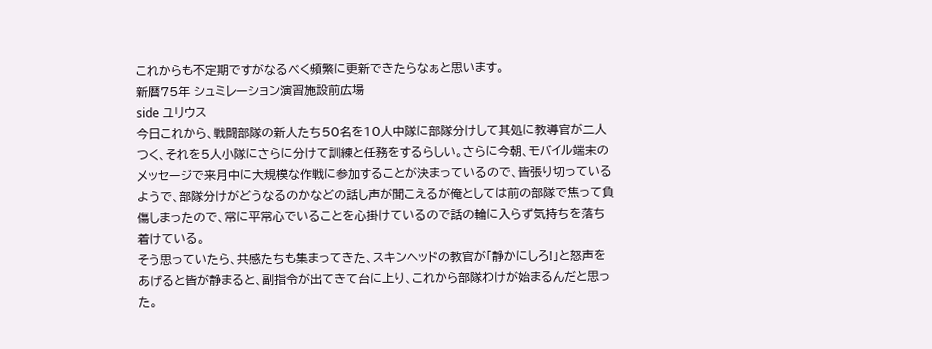これからも不定期ですがなるべく頻繁に更新できたらなぁと思います。
新暦75年 シュミレーション演習施設前広場
side ユリウス
今日これから、戦闘部隊の新人たち50名を10人中隊に部隊分けして其処に教導官が二人つく、それを5人小隊にさらに分けて訓練と任務をするらしい。さらに今朝、モバイル端末のメッセージで来月中に大規模な作戦に参加することが決まっているので、皆張り切っているようで、部隊分けがどうなるのかなどの話し声が聞こえるが俺としては前の部隊で焦って負傷しまったので、常に平常心でいることを心掛けているので話の輪に入らず気持ちを落ち着けている。
そう思っていたら、共感たちも集まってきた、スキンヘッドの教官が「静かにしろ!」と怒声をあげると皆が静まると、副指令が出てきて台に上り、これから部隊わけが始まるんだと思った。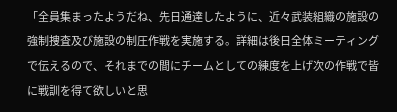「全員集まったようだね、先日通達したように、近々武装組織の施設の強制捜査及び施設の制圧作戦を実施する。詳細は後日全体ミーティングで伝えるので、それまでの間にチームとしての練度を上げ次の作戦で皆に戦訓を得て欲しいと思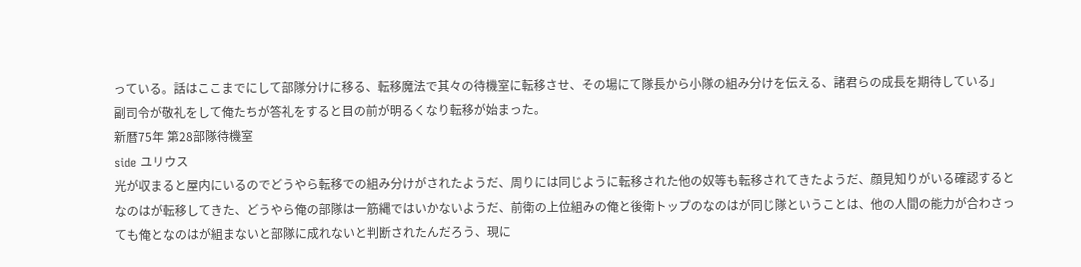っている。話はここまでにして部隊分けに移る、転移魔法で其々の待機室に転移させ、その場にて隊長から小隊の組み分けを伝える、諸君らの成長を期待している」
副司令が敬礼をして俺たちが答礼をすると目の前が明るくなり転移が始まった。
新暦75年 第28部隊待機室
side ユリウス
光が収まると屋内にいるのでどうやら転移での組み分けがされたようだ、周りには同じように転移された他の奴等も転移されてきたようだ、顔見知りがいる確認するとなのはが転移してきた、どうやら俺の部隊は一筋縄ではいかないようだ、前衛の上位組みの俺と後衛トップのなのはが同じ隊ということは、他の人間の能力が合わさっても俺となのはが組まないと部隊に成れないと判断されたんだろう、現に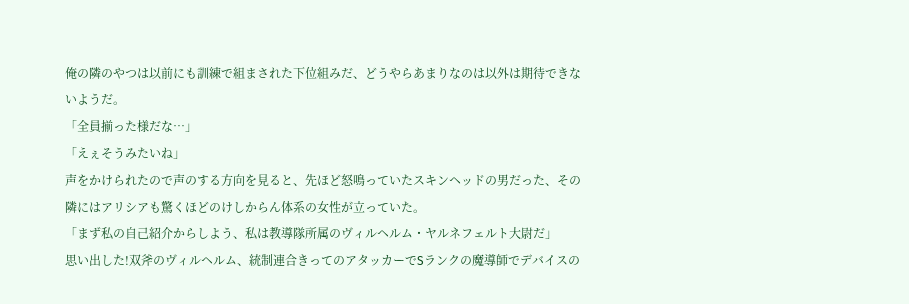俺の隣のやつは以前にも訓練で組まされた下位組みだ、どうやらあまりなのは以外は期待できないようだ。
「全員揃った様だな…」
「えぇそうみたいね」
声をかけられたので声のする方向を見ると、先ほど怒鳴っていたスキンヘッドの男だった、その隣にはアリシアも驚くほどのけしからん体系の女性が立っていた。
「まず私の自己紹介からしよう、私は教導隊所属のヴィルヘルム・ヤルネフェルト大尉だ」
思い出した!双斧のヴィルヘルム、統制連合きってのアタッカーでSランクの魔導師でデバイスの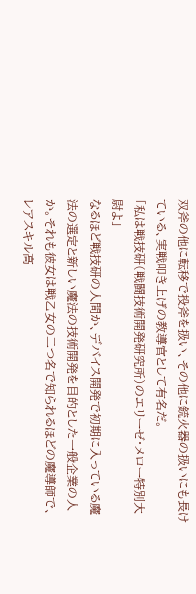双斧の他に転移で投斧を扱い、その他に銃火器の扱いにも長けている、実戦叩き上げの教導官として有名だ。
「私は戦技研(戦闘技術開発研究所)のエリーゼ・メロー特別大尉よ」
なるほど戦技研の人間か、デバイス開発で初期に入っている魔法の選定と新しい魔法の技術開発を目的とした一般企業の人か。それも彼女は戦乙女の二つ名で知られるほどの魔導師で、レアスキル高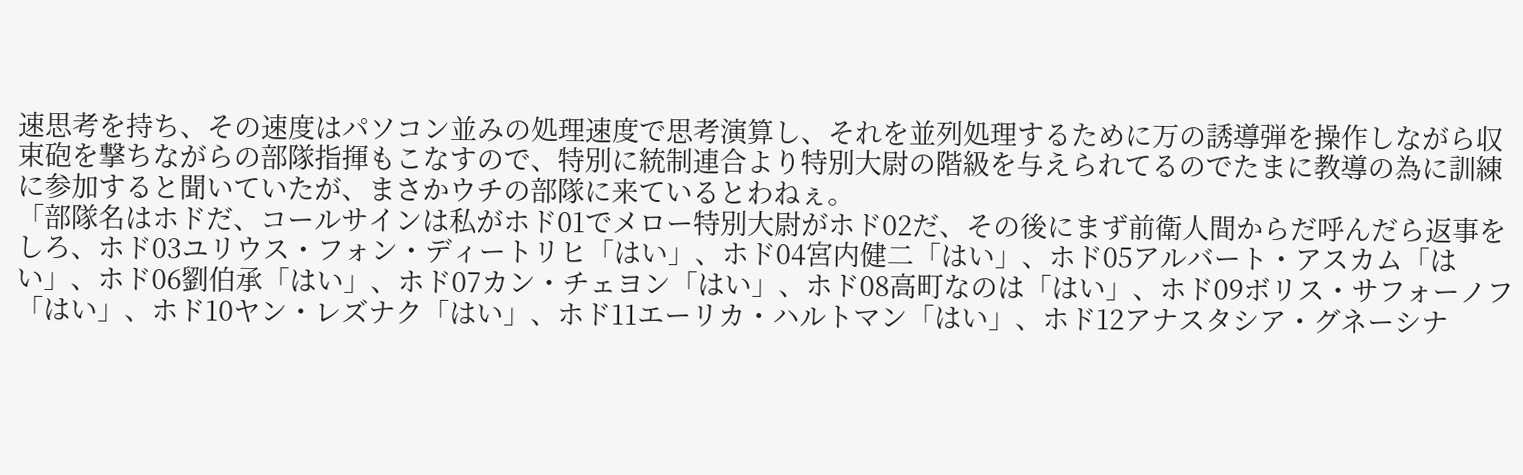速思考を持ち、その速度はパソコン並みの処理速度で思考演算し、それを並列処理するために万の誘導弾を操作しながら収束砲を撃ちながらの部隊指揮もこなすので、特別に統制連合より特別大尉の階級を与えられてるのでたまに教導の為に訓練に参加すると聞いていたが、まさかウチの部隊に来ているとわねぇ。
「部隊名はホドだ、コールサインは私がホド01でメロー特別大尉がホド02だ、その後にまず前衛人間からだ呼んだら返事をしろ、ホド03ユリウス・フォン・ディートリヒ「はい」、ホド04宮内健二「はい」、ホド05アルバート・アスカム「はい」、ホド06劉伯承「はい」、ホド07カン・チェヨン「はい」、ホド08高町なのは「はい」、ホド09ボリス・サフォーノフ「はい」、ホド10ヤン・レズナク「はい」、ホド11エーリカ・ハルトマン「はい」、ホド12アナスタシア・グネーシナ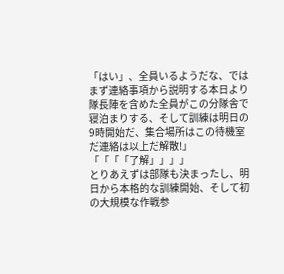「はい」、全員いるようだな、ではまず連絡事項から説明する本日より隊長陣を含めた全員がこの分隊舎で寝泊まりする、そして訓練は明日の9時開始だ、集合場所はこの待機室だ連絡は以上だ解散!」
「「「「了解」」」」
とりあえずは部隊も決まったし、明日から本格的な訓練開始、そして初の大規模な作戦参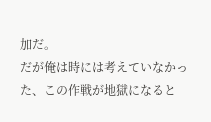加だ。
だが俺は時には考えていなかった、この作戦が地獄になると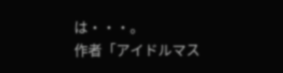は・・・。
作者「アイドルマス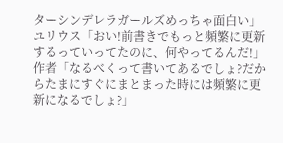ターシンデレラガールズめっちゃ面白い」
ユリウス「おい!前書きでもっと頻繁に更新するっていってたのに、何やってるんだ!」
作者「なるべくって書いてあるでしょ?だからたまにすぐにまとまった時には頻繁に更新になるでしょ?」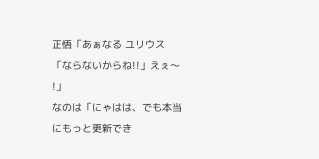正悟「あぁなる ユリウス「ならないからね!!」えぇ〜
!」
なのは「にゃはは、でも本当にもっと更新でき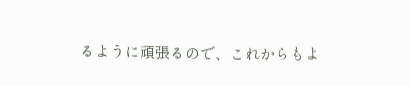るように頑張るので、これからもよ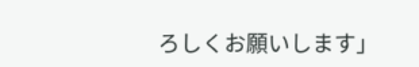ろしくお願いします」